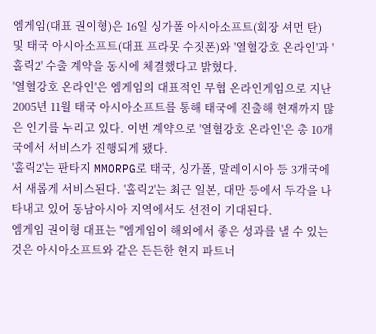엠게임(대표 권이형)은 16일 싱가폴 아시아소프트(회장 셔먼 탄) 및 태국 아시아소프트(대표 프라못 수짓폰)와 '열혈강호 온라인'과 '홀릭2' 수출 계약을 동시에 체결했다고 밝혔다.
'열혈강호 온라인'은 엠게임의 대표적인 무협 온라인게임으로 지난 2005년 11월 태국 아시아소프트를 통해 태국에 진출해 현재까지 많은 인기를 누리고 있다. 이번 계약으로 '열혈강호 온라인'은 총 10개국에서 서비스가 진행되게 됐다.
'홀릭2'는 판타지 MMORPG로 태국, 싱가폴, 말레이시아 등 3개국에서 새롭게 서비스된다. '홀릭2'는 최근 일본, 대만 등에서 두각을 나타내고 있어 동남아시아 지역에서도 선전이 기대된다.
엠게임 권이형 대표는 "엠게임이 해외에서 좋은 성과를 낼 수 있는 것은 아시아소프트와 같은 든든한 현지 파트너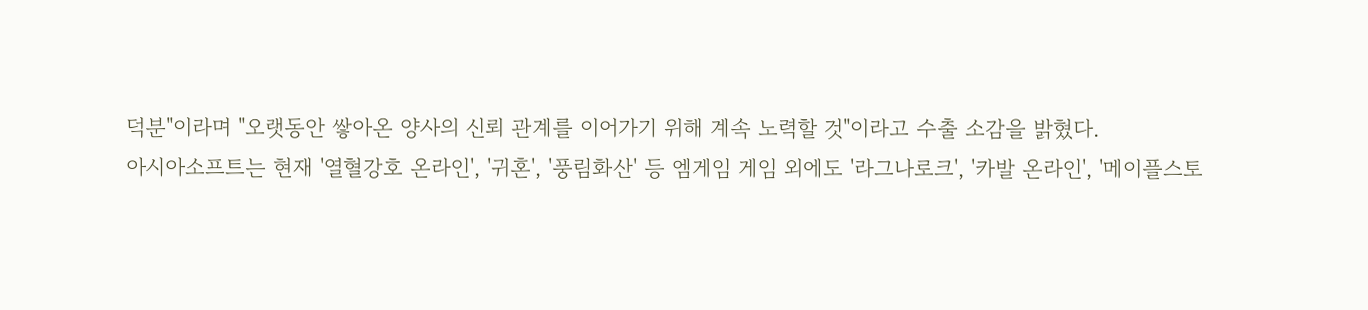덕분"이라며 "오랫동안 쌓아온 양사의 신뢰 관계를 이어가기 위해 계속 노력할 것"이라고 수출 소감을 밝혔다.
아시아소프트는 현재 '열혈강호 온라인', '귀혼', '풍림화산' 등 엠게임 게임 외에도 '라그나로크', '카발 온라인', '메이플스토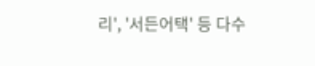리', '서든어택' 등 다수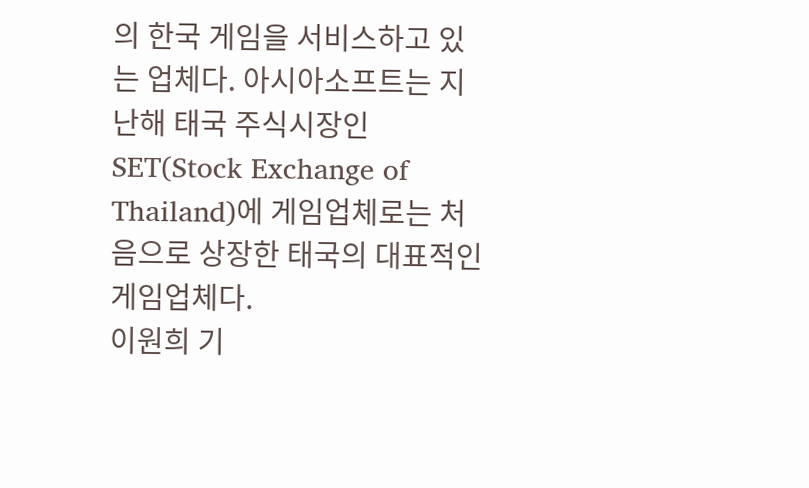의 한국 게임을 서비스하고 있는 업체다. 아시아소프트는 지난해 태국 주식시장인 SET(Stock Exchange of Thailand)에 게임업체로는 처음으로 상장한 태국의 대표적인 게임업체다.
이원희 기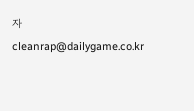자 cleanrap@dailygame.co.kr